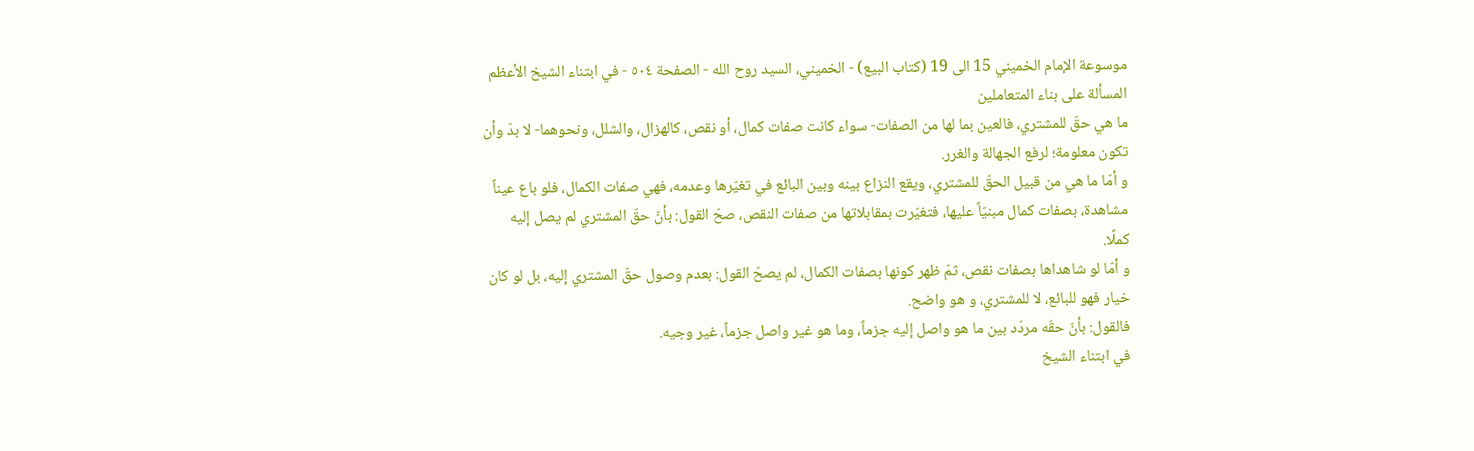موسوعة الإمام الخميني 15 الى 19 (كتاب البيع) - الخميني، السيد روح الله - الصفحة ٥٠٤ - في ابتناء الشيخ الأعظم المسألة على بناء المتعاملين
ما هي حقّ للمشتري، فالعين بما لها من الصفات- سواء كانت صفات كمال، أو نقص، كالهزال، والشلل، ونحوهما- لا بدّ وأن تكون معلومة؛ لرفع الجهالة والغرر.
و أمّا ما هي من قبيل الحقّ للمشتري، ويقع النزاع بينه وبين البائع في تغيّرها وعدمه، فهي صفات الكمال، فلو باع عيناً مشاهدة، بصفات كمال مبنيّاً عليها، فتغيّرت بمقابلاتها من صفات النقص، صحّ القول: بأنّ حقّ المشتري لم يصل إليه كملًا.
و أمّا لو شاهداها بصفات نقص، ثمّ ظهر كونها بصفات الكمال، لم يصحّ القول: بعدم وصول حقّ المشتري إليه، بل لو كان خيار فهو للبائع، لا للمشتري، و هو واضح.
فالقول: بأنّ حقّه مردّد بين ما هو واصل إليه جزماً، وما هو غير واصل جزماً، غير وجيه.
في ابتناء الشيخ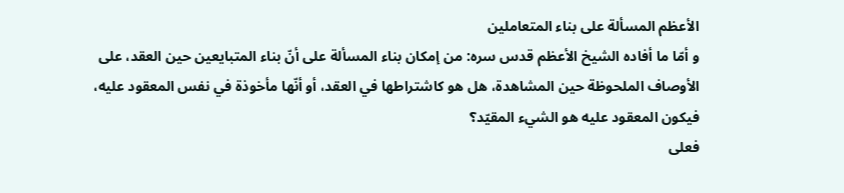الأعظم المسألة على بناء المتعاملين
و أمّا ما أفاده الشيخ الأعظم قدس سره: من إمكان بناء المسألة على أنّ بناء المتبايعين حين العقد، على الأوصاف الملحوظة حين المشاهدة، هل هو كاشتراطها في العقد، أو أنّها مأخوذة في نفس المعقود عليه، فيكون المعقود عليه هو الشيء المقيّد؟
فعلى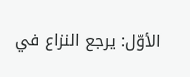الأوّل: يرجع النزاع في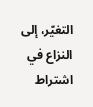التغيّر، إلى النزاع في اشتراط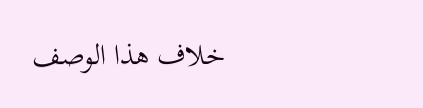خلاف هذا الوصف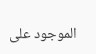الموجود على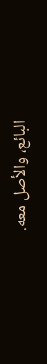البائع، والأصل معه.